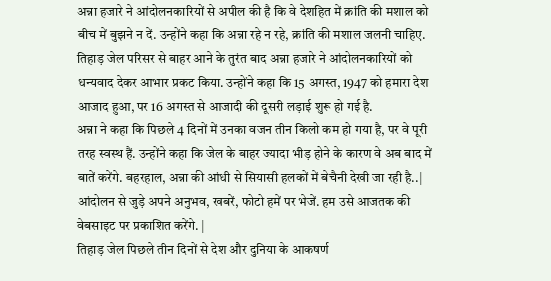अन्ना हजारे ने आंदोलनकारियों से अपील की है कि वे देशहित में क्रांति की मशाल को बीच में बुझने न दें. उन्होंने कहा कि अन्ना रहे न रहे, क्रांति की मशाल जलनी चाहिए.
तिहाड़ जेल परिसर से बाहर आने के तुरंत बाद अन्ना हजारे ने आंदोलनकारियों को धन्यवाद देकर आभार प्रकट किया. उन्होंने कहा कि 15 अगस्त, 1947 को हमारा देश आजाद हुआ, पर 16 अगस्त से आजादी की दूसरी लड़ाई शुरू हो गई है.
अन्ना ने कहा कि पिछले 4 दिनों में उनका वजन तीन किलो कम हो गया है, पर वे पूरी तरह स्वस्थ हैं. उन्होंने कहा कि जेल के बाहर ज्यादा भीड़ होने के कारण वे अब बाद में बातें करेंगे. बहरहाल, अन्ना की आंधी से सियासी हलकों में बेचैनी देखी जा रही है..| आंदोलन से जुड़े अपने अनुभव, खबरें, फोटो हमें पर भेजें. हम उसे आजतक की वेबसाइट पर प्रकाशित करेंगे. |
तिहाड़ जेल पिछले तीन दिनों से देश और दुनिया के आकषर्ण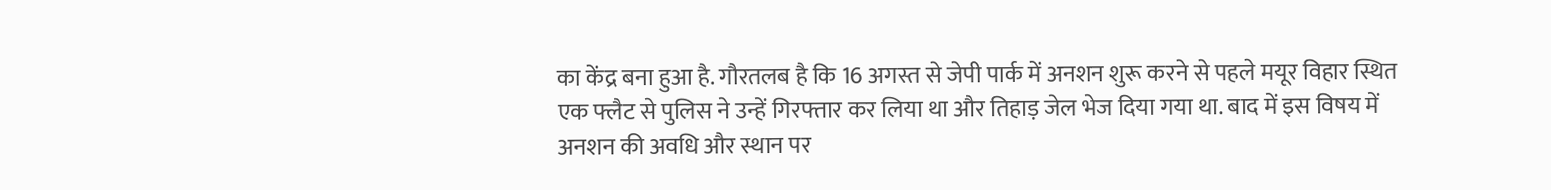का केंद्र बना हुआ है. गौरतलब है कि 16 अगस्त से जेपी पार्क में अनशन शुरू करने से पहले मयूर विहार स्थित एक फ्लैट से पुलिस ने उन्हें गिरफ्तार कर लिया था और तिहाड़ जेल भेज दिया गया था. बाद में इस विषय में अनशन की अवधि और स्थान पर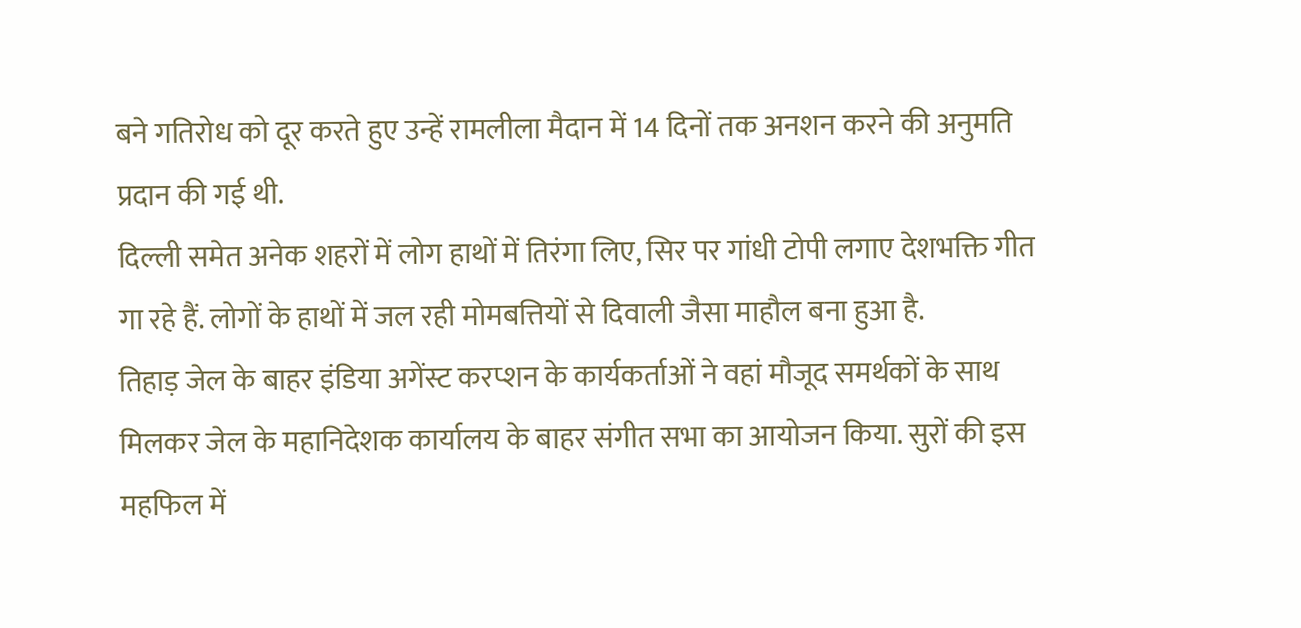बने गतिरोध को दूर करते हुए उन्हें रामलीला मैदान में 14 दिनों तक अनशन करने की अनुमति प्रदान की गई थी.
दिल्ली समेत अनेक शहरों में लोग हाथों में तिरंगा लिए, सिर पर गांधी टोपी लगाए देशभक्ति गीत गा रहे हैं. लोगों के हाथों में जल रही मोमबत्तियों से दिवाली जैसा माहौल बना हुआ है.
तिहाड़ जेल के बाहर इंडिया अगेंस्ट करप्शन के कार्यकर्ताओं ने वहां मौजूद समर्थकों के साथ मिलकर जेल के महानिदेशक कार्यालय के बाहर संगीत सभा का आयोजन किया. सुरों की इस महफिल में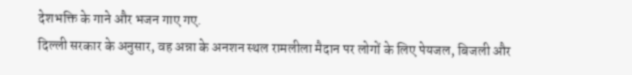देशभक्ति के गाने और भजन गाए गए.
दिल्ली सरकार के अनुसार, वह अन्ना के अनशन स्थल रामलीला मैदान पर लोगों के लिए पेयजल, बिजली और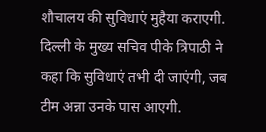शौचालय की सुविधाएं मुहैया कराएगी. दिल्ली के मुख्य सचिव पीके त्रिपाठी ने कहा कि सुविधाएं तभी दी जाएंगी, जब टीम अन्ना उनके पास आएगी.